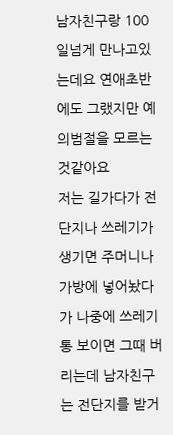남자친구랑 100일넘게 만나고있는데요 연애초반에도 그랬지만 예의범절을 모르는것같아요
저는 길가다가 전단지나 쓰레기가 생기면 주머니나 가방에 넣어놨다가 나중에 쓰레기통 보이면 그때 버리는데 남자친구는 전단지를 받거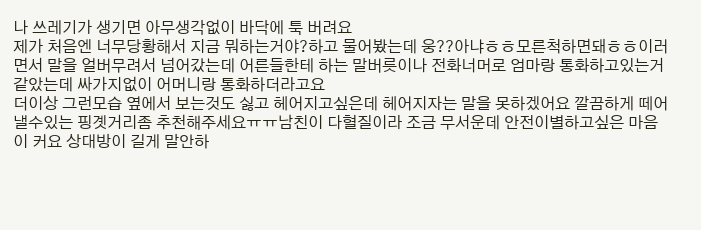나 쓰레기가 생기면 아무생각없이 바닥에 툭 버려요
제가 처음엔 너무당황해서 지금 뭐하는거야?하고 물어봤는데 웅??아냐ㅎㅎ모른척하면돼ㅎㅎ이러면서 말을 얼버무려서 넘어갔는데 어른들한테 하는 말버릇이나 전화너머로 엄마랑 통화하고있는거같았는데 싸가지없이 어머니랑 통화하더라고요
더이상 그런모습 옆에서 보는것도 싫고 헤어지고싶은데 헤어지자는 말을 못하겠어요 깔끔하게 떼어낼수있는 핑곗거리좀 추천해주세요ㅠㅠ남친이 다혈질이라 조금 무서운데 안전이별하고싶은 마음이 커요 상대방이 길게 말안하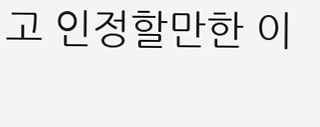고 인정할만한 이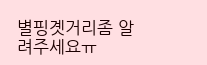별핑곗거리좀 알려주세요ㅠ